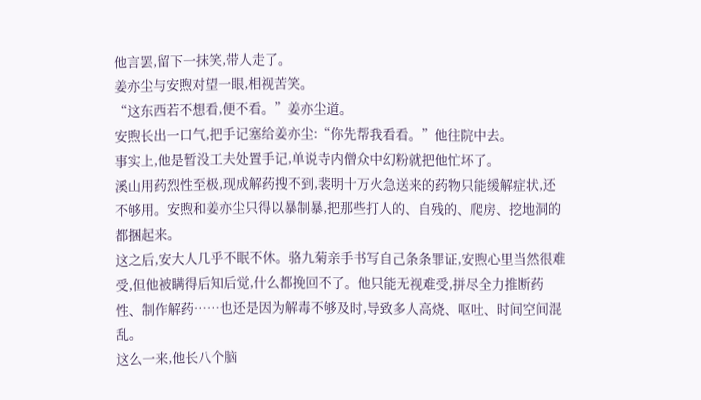他言罢,留下一抹笑,带人走了。
姜亦尘与安煦对望一眼,相视苦笑。
“这东西若不想看,便不看。”姜亦尘道。
安煦长出一口气,把手记塞给姜亦尘:“你先帮我看看。”他往院中去。
事实上,他是暂没工夫处置手记,单说寺内僧众中幻粉就把他忙坏了。
溪山用药烈性至极,现成解药搜不到,裴明十万火急送来的药物只能缓解症状,还不够用。安煦和姜亦尘只得以暴制暴,把那些打人的、自残的、爬房、挖地洞的都捆起来。
这之后,安大人几乎不眠不休。骆九菊亲手书写自己条条罪证,安煦心里当然很难受,但他被瞒得后知后觉,什么都挽回不了。他只能无视难受,拼尽全力推断药性、制作解药……也还是因为解毒不够及时,导致多人高烧、呕吐、时间空间混乱。
这么一来,他长八个脑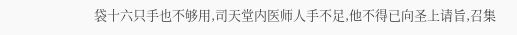袋十六只手也不够用,司天堂内医师人手不足,他不得已向圣上请旨,召集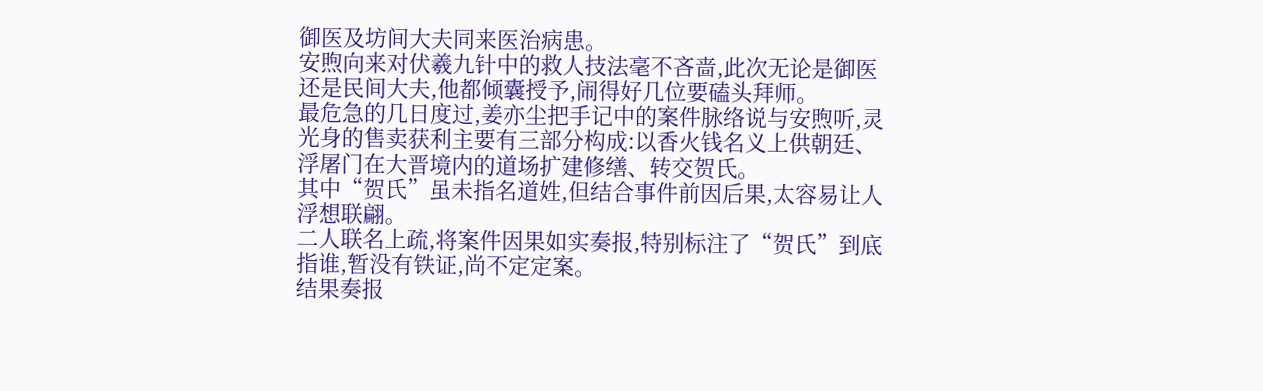御医及坊间大夫同来医治病患。
安煦向来对伏羲九针中的救人技法毫不吝啬,此次无论是御医还是民间大夫,他都倾囊授予,闹得好几位要磕头拜师。
最危急的几日度过,姜亦尘把手记中的案件脉络说与安煦听,灵光身的售卖获利主要有三部分构成:以香火钱名义上供朝廷、浮屠门在大晋境内的道场扩建修缮、转交贺氏。
其中“贺氏”虽未指名道姓,但结合事件前因后果,太容易让人浮想联翩。
二人联名上疏,将案件因果如实奏报,特别标注了“贺氏”到底指谁,暂没有铁证,尚不定定案。
结果奏报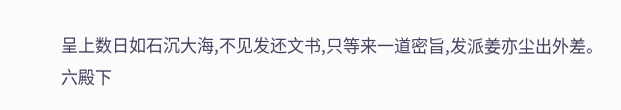呈上数日如石沉大海,不见发还文书,只等来一道密旨,发派姜亦尘出外差。
六殿下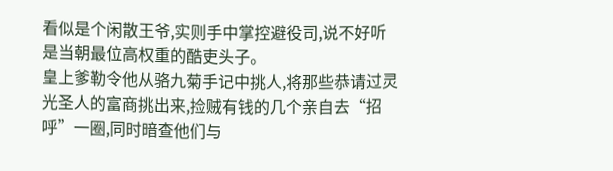看似是个闲散王爷,实则手中掌控避役司,说不好听是当朝最位高权重的酷吏头子。
皇上爹勒令他从骆九菊手记中挑人,将那些恭请过灵光圣人的富商挑出来,捡贼有钱的几个亲自去“招呼”一圈,同时暗查他们与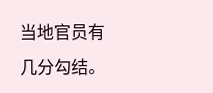当地官员有几分勾结。